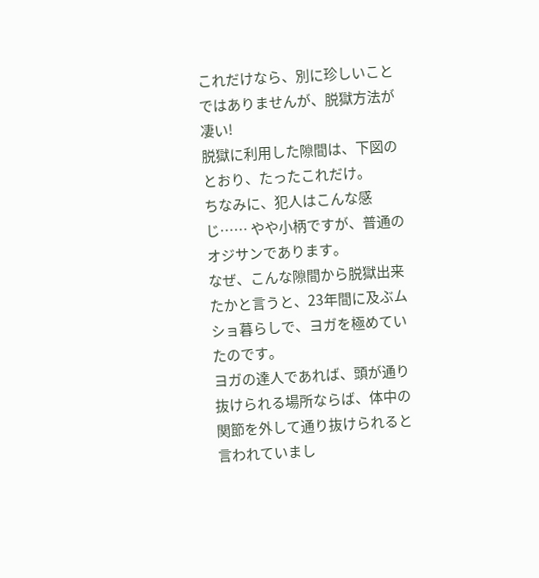これだけなら、別に珍しいことではありませんが、脱獄方法が凄い!
脱獄に利用した隙間は、下図のとおり、たったこれだけ。
ちなみに、犯人はこんな感じ…… やや小柄ですが、普通のオジサンであります。
なぜ、こんな隙間から脱獄出来たかと言うと、23年間に及ぶムショ暮らしで、ヨガを極めていたのです。
ヨガの達人であれば、頭が通り抜けられる場所ならば、体中の関節を外して通り抜けられると言われていまし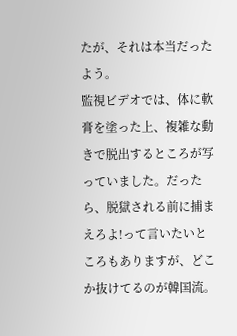たが、それは本当だったよう。
監視ビデオでは、体に軟膏を塗った上、複雑な動きで脱出するところが写っていました。だったら、脱獄される前に捕まえろよ!って言いたいところもありますが、どこか抜けてるのが韓国流。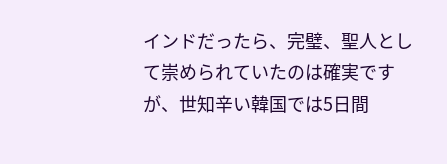インドだったら、完璧、聖人として崇められていたのは確実ですが、世知辛い韓国では5日間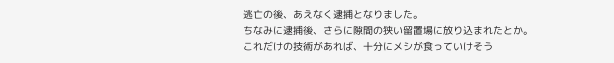逃亡の後、あえなく逮捕となりました。
ちなみに逮捕後、さらに隙間の狭い留置場に放り込まれたとか。
これだけの技術があれば、十分にメシが食っていけそう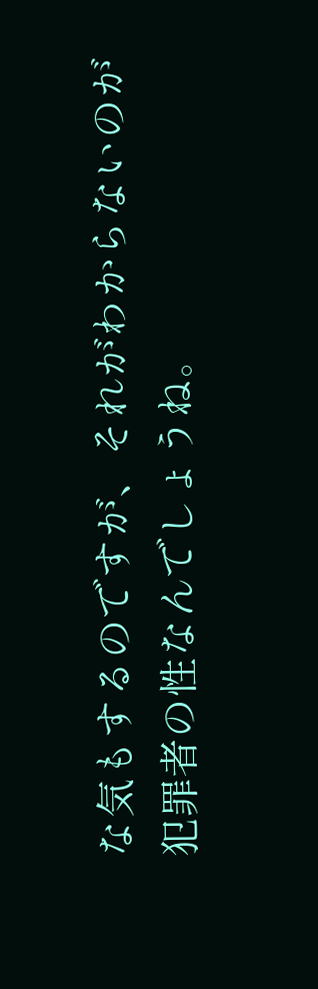な気もするのですが、それがわからないのが犯罪者の性なんでしょうね。